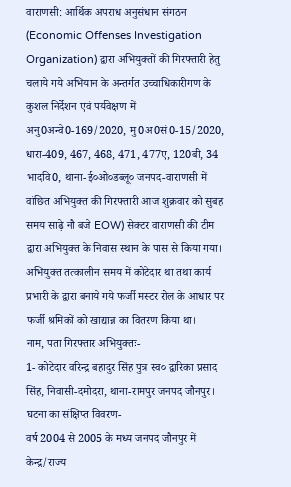वाराणसी: आर्थिक अपराध अनुसंधान संगठन (Economic Offenses Investigation Organization) द्वारा अभियुक्तों की गिरफ्तारी हेतु चलाये गये अभियान के अन्तर्गत उच्चाधिकारीगण के कुशल निर्देशन एवं पर्यवेक्षण में अनु0अन्वे0-169/2020, मु0अ0सं0-15/2020, धारा-409, 467, 468, 471, 477ए, 120बी, 34 भादवि0, थाना-ई०ओ०डब्लू० जनपद-वाराणसी में वांछित अभियुक्त की गिरफ्तारी आज शुक्रवार को सुबह समय साढ़े नौ बजे EOW) सेक्टर वाराणसी की टीम द्वारा अभियुक्त के निवास स्थान के पास से किया गया। अभियुक्त तत्कालीन समय में कोटेदार था तथा कार्य प्रभारी के द्वारा बनाये गये फर्जी मस्टर रोल के आधार पर फर्जी श्रमिकों को खाद्यान्न का वितरण किया था।
नाम, पता गिरफ्तार अभियुक्तः-
1- कोटेदार वरिन्द्र बहादुर सिंह पुत्र स्व० द्वारिका प्रसाद सिंह, निवासी-दमोदरा, थाना-रामपुर जनपद जौनपुर।
घटना का संक्षिप्त विवरण-
वर्ष 2004 से 2005 के मध्य जनपद जौनपुर में केन्द्र/राज्य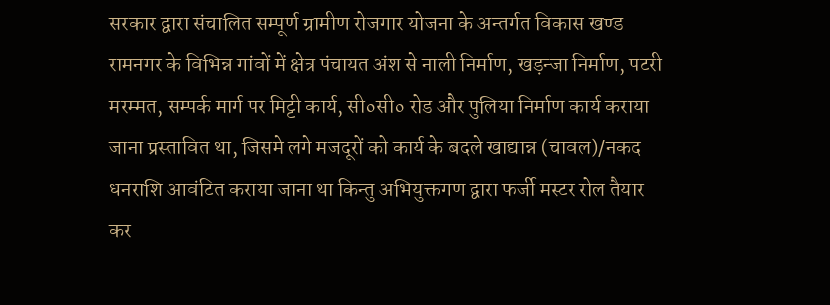सरकार द्वारा संचालित सम्पूर्ण ग्रामीण रोजगार योजना के अन्तर्गत विकास खण्ड रामनगर के विभिन्न गांवों में क्षेत्र पंचायत अंश से नाली निर्माण, खड़न्जा निर्माण, पटरी मरम्मत, सम्पर्क मार्ग पर मिट्टी कार्य, सी०सी० रोड और पुलिया निर्माण कार्य कराया जाना प्रस्तावित था, जिसमे लगे मजदूरों को कार्य के बदले खाद्यान्न (चावल)/नकद धनराशि आवंटित कराया जाना था किन्तु अभियुक्तगण द्वारा फर्जी मस्टर रोल तैयार कर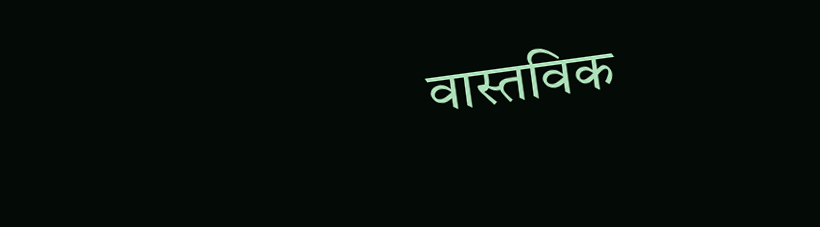वास्तविक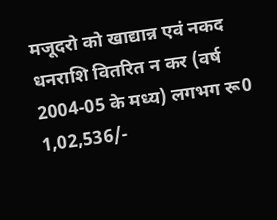मजूदरो को खाद्यान्न एवं नकद धनराशि वितरित न कर (वर्ष 2004-05 के मध्य) लगभग रू0 1,02,536/-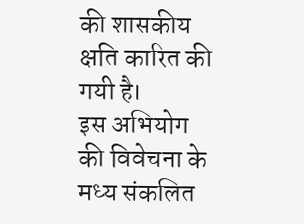की शासकीय क्षति कारित की गयी है।
इस अभियोग की विवेचना के मध्य संकलित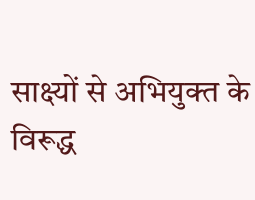साक्ष्यों से अभियुक्त के विरूद्ध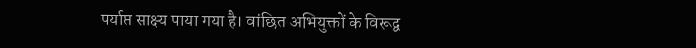पर्याप्त साक्ष्य पाया गया है। वांछित अभियुक्तों के विरूद्व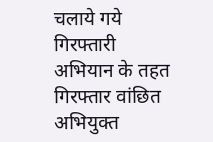चलाये गये गिरफ्तारी अभियान के तहत गिरफ्तार वांछित अभियुक्त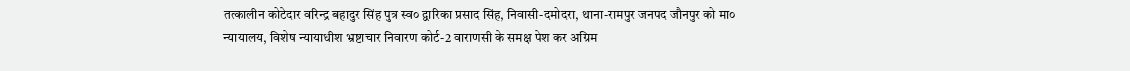तत्कालीन कोटेदार वरिन्द्र बहादुर सिंह पुत्र स्व० द्वारिका प्रसाद सिंह, निवासी-दमोदरा, थाना-रामपुर जनपद जौनपुर को मा० न्यायालय, विशेष न्यायाधीश भ्रष्टाचार निवारण कोर्ट-2 वाराणसी के समक्ष पेश कर अग्रिम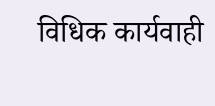विधिक कार्यवाही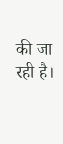की जा रही है।